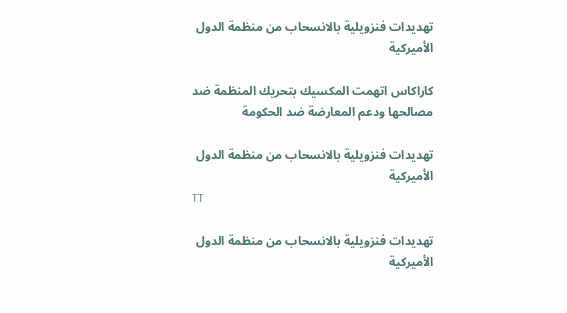تهديدات فنزويلية بالانسحاب من منظمة الدول الأميركية

كاراكاس اتهمت المكسيك بتحريك المنظمة ضد مصالحها ودعم المعارضة ضد الحكومة

تهديدات فنزويلية بالانسحاب من منظمة الدول الأميركية
TT

تهديدات فنزويلية بالانسحاب من منظمة الدول الأميركية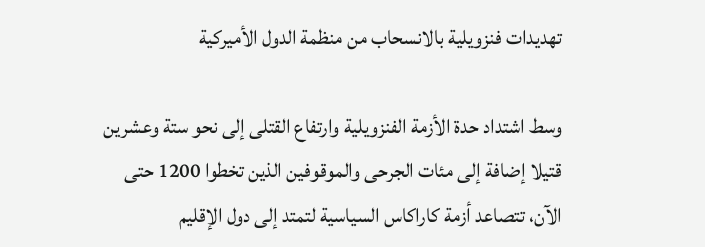تهديدات فنزويلية بالانسحاب من منظمة الدول الأميركية

وسط اشتداد حدة الأزمة الفنزويلية وارتفاع القتلى إلى نحو ستة وعشرين قتيلا إضافة إلى مئات الجرحى والموقوفين الذين تخطوا 1200 حتى الآن، تتصاعد أزمة كاراكاس السياسية لتمتد إلى دول الإقليم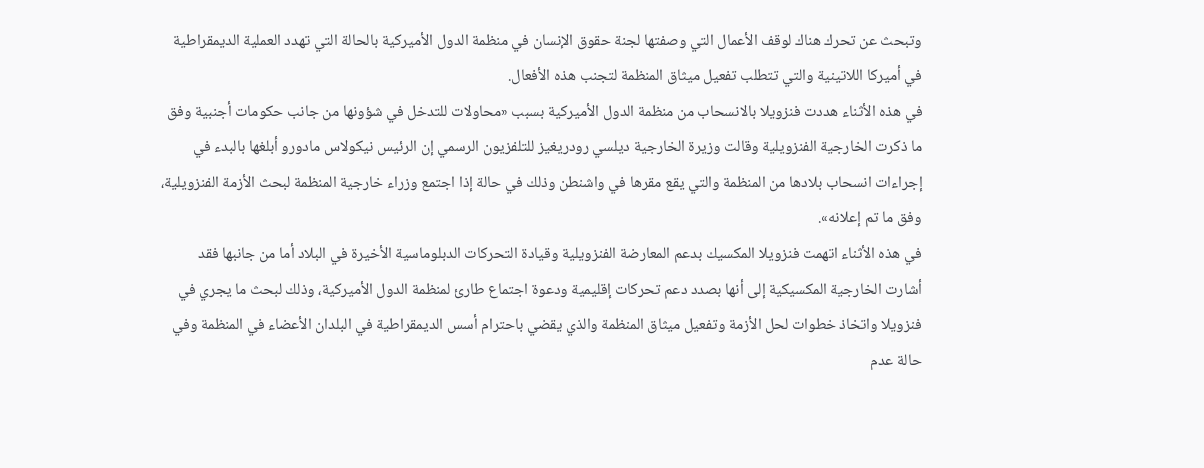وتبحث عن تحرك هناك لوقف الأعمال التي وصفتها لجنة حقوق الإنسان في منظمة الدول الأميركية بالحالة التي تهدد العملية الديمقراطية في أميركا اللاتينية والتي تتطلب تفعيل ميثاق المنظمة لتجنب هذه الأفعال.
في هذه الأثناء هددت فنزويلا بالانسحاب من منظمة الدول الأميركية بسبب «محاولات للتدخل في شؤونها من جانب حكومات أجنبية وفق ما ذكرت الخارجية الفنزويلية وقالت وزيرة الخارجية ديلسي رودريغيز للتلفزيون الرسمي إن الرئيس نيكولاس مادورو أبلغها بالبدء في إجراءات انسحاب بلادها من المنظمة والتي يقع مقرها في واشنطن وذلك في حالة إذا اجتمع وزراء خارجية المنظمة لبحث الأزمة الفنزويلية، وفق ما تم إعلانه».
في هذه الأثناء اتهمت فنزويلا المكسيك بدعم المعارضة الفنزويلية وقيادة التحركات الدبلوماسية الأخيرة في البلاد أما من جانبها فقد أشارت الخارجية المكسيكية إلى أنها بصدد دعم تحركات إقليمية ودعوة اجتماع طارئ لمنظمة الدول الأميركية، وذلك لبحث ما يجري في فنزويلا واتخاذ خطوات لحل الأزمة وتفعيل ميثاق المنظمة والذي يقضي باحترام أسس الديمقراطية في البلدان الأعضاء في المنظمة وفي حالة عدم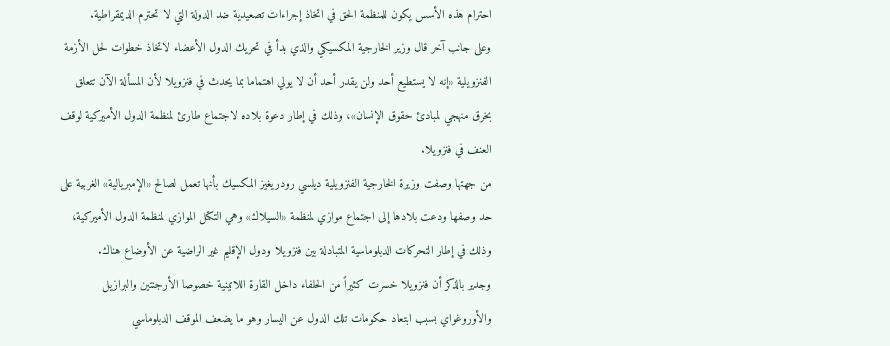احترام هذه الأسس يكون للمنظمة الحق في اتخاذ إجراءات تصعيدية ضد الدولة التي لا تحترم الديمقراطية.
وعلى جانب آخر قال وزير الخارجية المكسيكي والذي بدأ في تحريك الدول الأعضاء لاتخاذ خطوات لحل الأزمة الفنزويلية «إنه لا يستطيع أحد ولن يقدر أحد أن لا يولي اهتماما بما يحدث في فنزويلا لأن المسألة الآن تتعلق بخرق منهجي لمبادئ حقوق الإنسان»، وذلك في إطار دعوة بلاده لاجتماع طارئ لمنظمة الدول الأميركية لوقف العنف في فنزويلا.
من جهتها وصفت وزيرة الخارجية الفنزويلية ديلسي رودريغيز المكسيك بأنها تعمل لصالح «الإمبريالية» الغربية على حد وصفها ودعت بلادها إلى اجتماع موازي لمنظمة «السيلاك» وهي التكتل الموازي لمنظمة الدول الأميركية، وذلك في إطار التحركات الدبلوماسية المتبادلة بين فنزويلا ودول الإقليم غير الراضية عن الأوضاع هناك.
وجدير بالذكر أن فنزويلا خسرت كثيراً من الحلفاء داخل القارة اللاتينية خصوصا الأرجنتين والبرازيل والأوروغواي بسبب ابتعاد حكومات تلك الدول عن اليسار وهو ما يضعف الموقف الدبلوماسي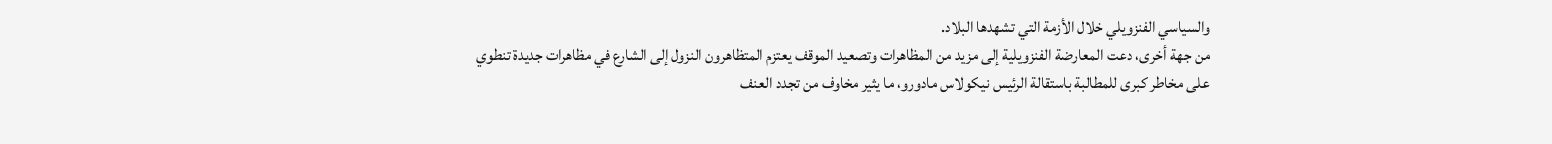والسياسي الفنزويلي خلال الأزمة التي تشهدها البلاد.
من جهة أخرى، دعت المعارضة الفنزويلية إلى مزيد من المظاهرات وتصعيد الموقف يعتزم المتظاهرون النزول إلى الشارع في مظاهرات جديدة تنطوي على مخاطر كبرى للمطالبة باستقالة الرئيس نيكولاس مادورو، ما يثير مخاوف من تجدد العنف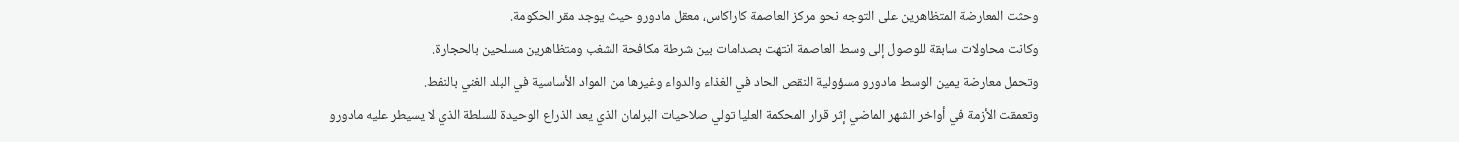وحثت المعارضة المتظاهرين على التوجه نحو مركز العاصمة كاراكاس، معقل مادورو حيث يوجد مقر الحكومة.
وكانت محاولات سابقة للوصول إلى وسط العاصمة انتهت بصدامات بين شرطة مكافحة الشغب ومتظاهرين مسلحين بالحجارة.
وتحمل معارضة يمين الوسط مادورو مسؤولية النقص الحاد في الغذاء والدواء وغيرها من المواد الأساسية في البلد الغني بالنفط.
وتعمقت الأزمة في أواخر الشهر الماضي إثر قرار المحكمة العليا تولي صلاحيات البرلمان الذي يعد الذراع الوحيدة للسلطة الذي لا يسيطر عليه مادورو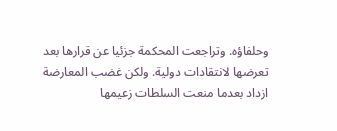وحلفاؤه. وتراجعت المحكمة جزئيا عن قرارها بعد تعرضها لانتقادات دولية. ولكن غضب المعارضة ازداد بعدما منعت السلطات زعيمها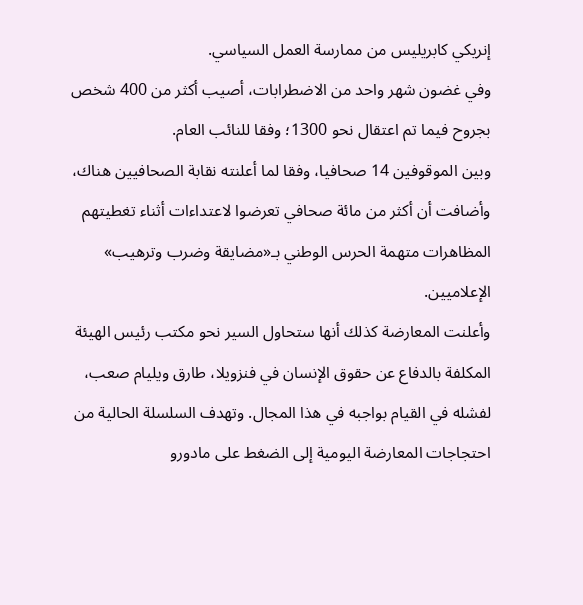إنريكي كابريليس من ممارسة العمل السياسي.
وفي غضون شهر واحد من الاضطرابات، أصيب أكثر من 400 شخص بجروح فيما تم اعتقال نحو 1300؛ وفقا للنائب العام.
وبين الموقوفين 14 صحافيا، وفقا لما أعلنته نقابة الصحافيين هناك، وأضافت أن أكثر من مائة صحافي تعرضوا لاعتداءات أثناء تغطيتهم المظاهرات متهمة الحرس الوطني بـ«مضايقة وضرب وترهيب» الإعلاميين.
وأعلنت المعارضة كذلك أنها ستحاول السير نحو مكتب رئيس الهيئة المكلفة بالدفاع عن حقوق الإنسان في فنزويلا، طارق ويليام صعب، لفشله في القيام بواجبه في هذا المجال. وتهدف السلسلة الحالية من احتجاجات المعارضة اليومية إلى الضغط على مادورو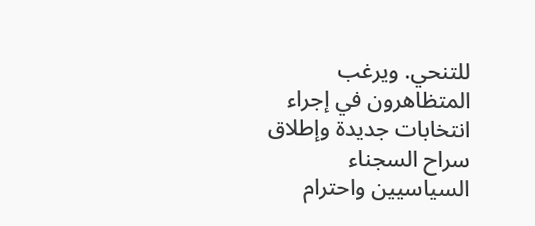للتنحي. ويرغب المتظاهرون في إجراء انتخابات جديدة وإطلاق سراح السجناء السياسيين واحترام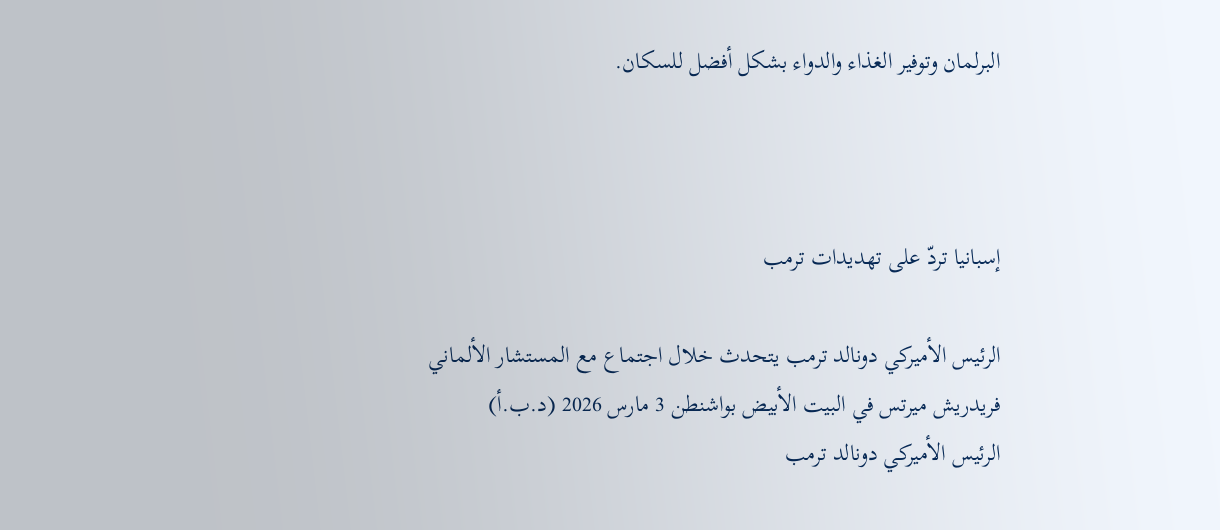البرلمان وتوفير الغذاء والدواء بشكل أفضل للسكان.



إسبانيا تردّ على تهديدات ترمب

الرئيس الأميركي دونالد ترمب يتحدث خلال اجتماع مع المستشار الألماني فريدريش ميرتس في البيت الأبيض بواشنطن 3 مارس 2026 (د.ب.أ)
الرئيس الأميركي دونالد ترمب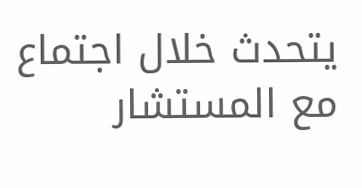يتحدث خلال اجتماع مع المستشار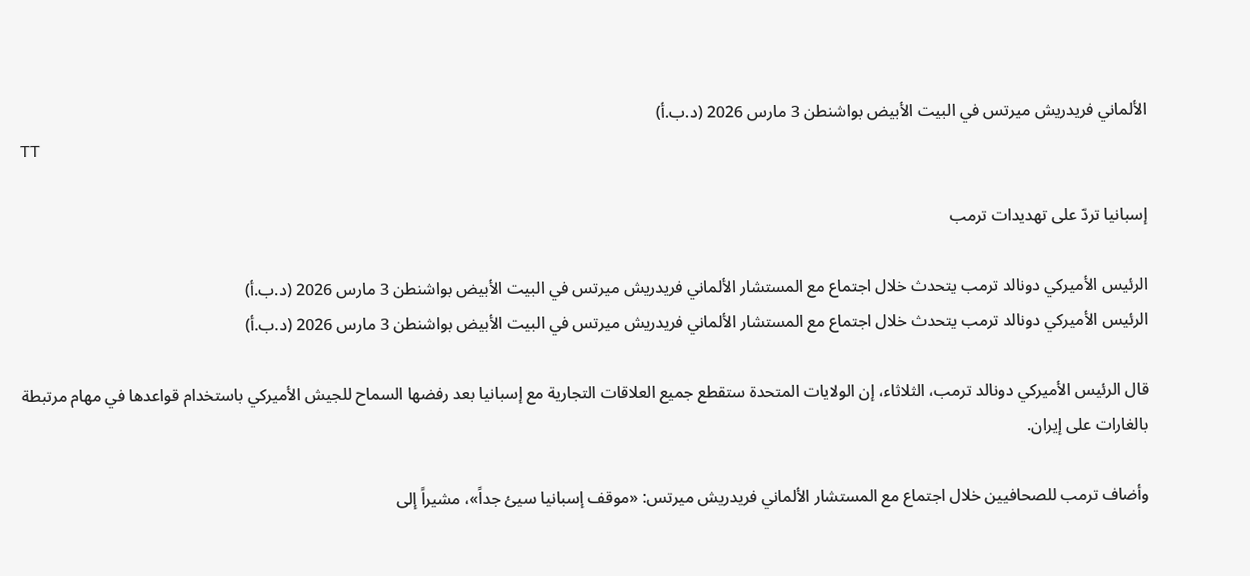الألماني فريدريش ميرتس في البيت الأبيض بواشنطن 3 مارس 2026 (د.ب.أ)
TT

إسبانيا تردّ على تهديدات ترمب

الرئيس الأميركي دونالد ترمب يتحدث خلال اجتماع مع المستشار الألماني فريدريش ميرتس في البيت الأبيض بواشنطن 3 مارس 2026 (د.ب.أ)
الرئيس الأميركي دونالد ترمب يتحدث خلال اجتماع مع المستشار الألماني فريدريش ميرتس في البيت الأبيض بواشنطن 3 مارس 2026 (د.ب.أ)

قال الرئيس الأميركي دونالد ترمب، الثلاثاء، إن الولايات المتحدة ستقطع جميع العلاقات التجارية مع إسبانيا بعد رفضها السماح للجيش الأميركي باستخدام قواعدها في مهام مرتبطة بالغارات على إيران.

وأضاف ترمب للصحافيين خلال اجتماع مع المستشار الألماني فريدريش ميرتس: «موقف إسبانيا سيئ جداً»، مشيراً إلى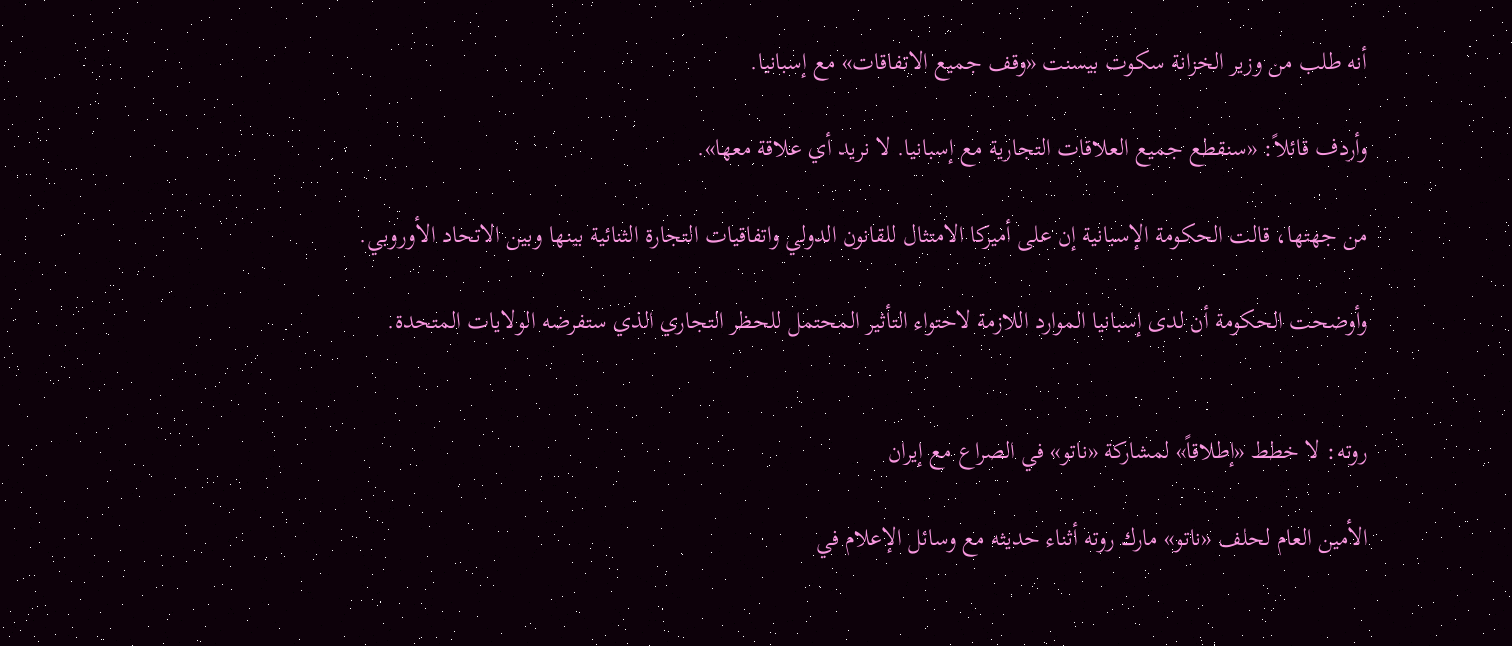أنه طلب من وزير الخزانة سكوت بيسنت «وقف جميع الاتفاقات» مع إسبانيا.

وأردف قائلاً: «سنقطع جميع العلاقات التجارية مع إسبانيا. لا نريد أي علاقة معها».

من جهتها، قالت الحكومة الإسبانية إن على أميركا الامتثال للقانون الدولي واتفاقيات التجارة الثنائية بينها وبين الاتحاد الأوروبي.

وأوضحت الحكومة أن لدى إسبانيا الموارد اللازمة لاحتواء التأثير المحتمل للحظر التجاري الذي ستفرضه الولايات المتحدة.


روته: لا خطط «إطلاقاً» لمشاركة «ناتو» في الصراع مع إيران

الأمين العام لحلف «ناتو» مارك روته أثناء حديثه مع وسائل الإعلام في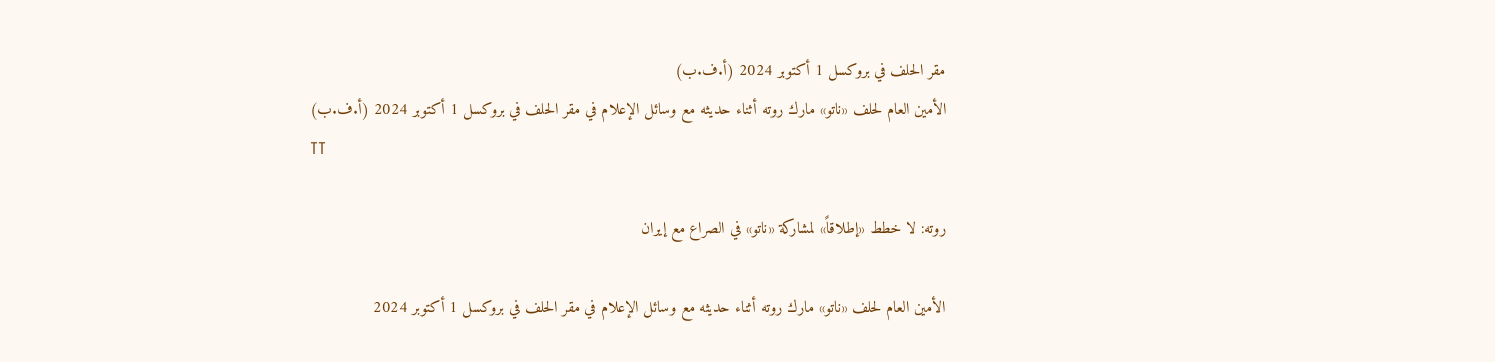مقر الحلف في بروكسل 1 أكتوبر 2024 (أ.ف.ب)
الأمين العام لحلف «ناتو» مارك روته أثناء حديثه مع وسائل الإعلام في مقر الحلف في بروكسل 1 أكتوبر 2024 (أ.ف.ب)
TT

روته: لا خطط «إطلاقاً» لمشاركة «ناتو» في الصراع مع إيران

الأمين العام لحلف «ناتو» مارك روته أثناء حديثه مع وسائل الإعلام في مقر الحلف في بروكسل 1 أكتوبر 2024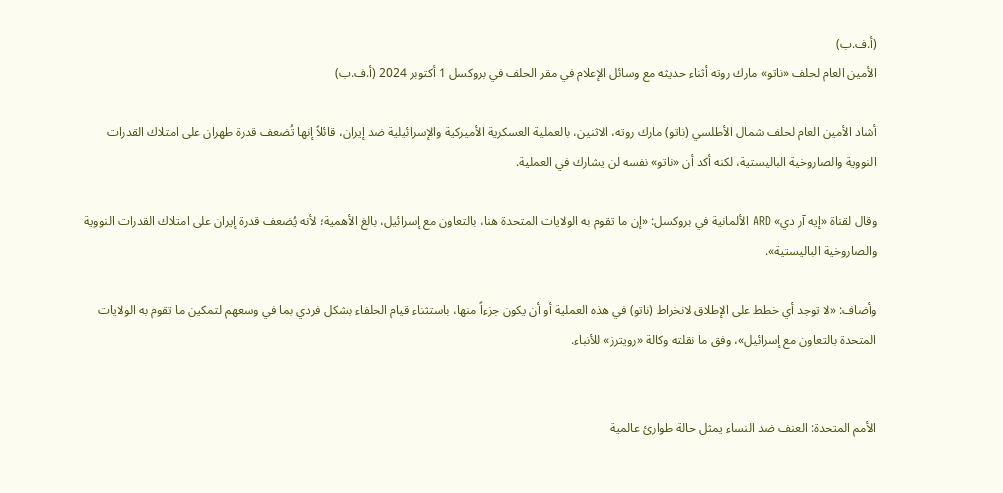(أ.ف.ب)
الأمين العام لحلف «ناتو» مارك روته أثناء حديثه مع وسائل الإعلام في مقر الحلف في بروكسل 1 أكتوبر 2024 (أ.ف.ب)

أشاد الأمين العام لحلف شمال الأطلسي (ناتو) مارك روته، الاثنين، بالعملية العسكرية الأميركية والإسرائيلية ضد إيران، قائلاً إنها تُضعف قدرة طهران على امتلاك القدرات النووية والصاروخية الباليستية، لكنه أكد أن «ناتو» نفسه لن يشارك في العملية.

وقال لقناة «إيه آر دي» ARD الألمانية في بروكسل: «إن ما تقوم به الولايات المتحدة هنا، بالتعاون مع إسرائيل، بالغ الأهمية؛ لأنه يُضعف قدرة إيران على امتلاك القدرات النووية والصاروخية الباليستية».

وأضاف: «لا توجد أي خطط على الإطلاق لانخراط (ناتو) في هذه العملية أو أن يكون جزءاً منها، باستثناء قيام الحلفاء بشكل فردي بما في وسعهم لتمكين ما تقوم به الولايات المتحدة بالتعاون مع إسرائيل»، وفق ما نقلته وكالة «رويترز» للأنباء.


الأمم المتحدة: العنف ضد النساء يمثل حالة طوارئ عالمية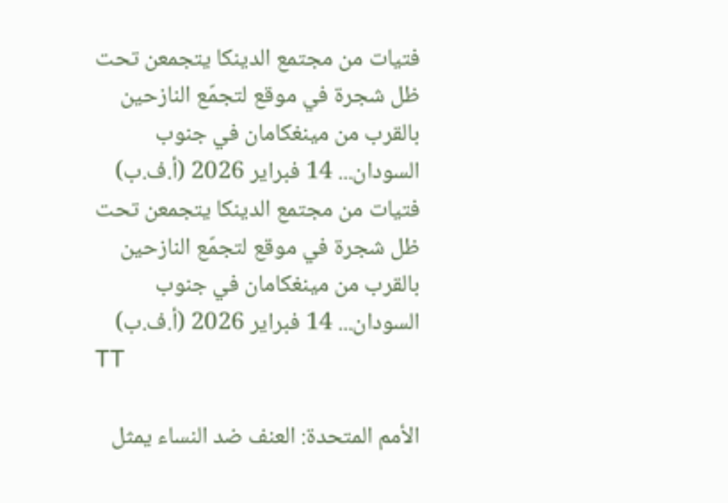فتيات من مجتمع الدينكا يتجمعن تحت ظل شجرة في موقع لتجمّع النازحين بالقرب من مينغكامان في جنوب السودان... 14 فبراير 2026 (أ.ف.ب)
فتيات من مجتمع الدينكا يتجمعن تحت ظل شجرة في موقع لتجمّع النازحين بالقرب من مينغكامان في جنوب السودان... 14 فبراير 2026 (أ.ف.ب)
TT

الأمم المتحدة: العنف ضد النساء يمثل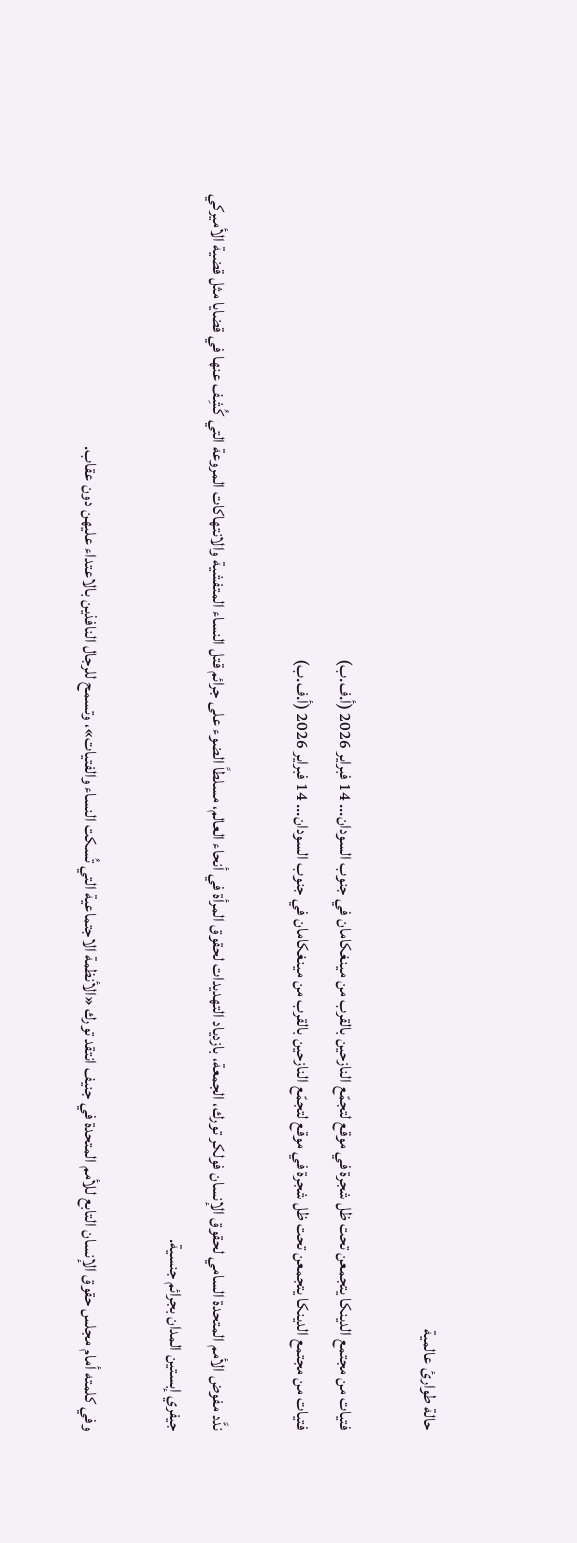حالة طوارئ عالمية

فتيات من مجتمع الدينكا يتجمعن تحت ظل شجرة في موقع لتجمّع النازحين بالقرب من مينغكامان في جنوب السودان... 14 فبراير 2026 (أ.ف.ب)
فتيات من مجتمع الدينكا يتجمعن تحت ظل شجرة في موقع لتجمّع النازحين بالقرب من مينغكامان في جنوب السودان... 14 فبراير 2026 (أ.ف.ب)

ندَّد مفوض الأمم المتحدة السامي لحقوق الإنسان فولكر تورك، الجمعة، بازدياد التهديدات لحقوق المرأة في أنحاء العالم، مسلطاً الضوء على جرائم قتل النساء المتفشية والانتهاكات المروعة التي كُشِف عنها في قضايا مثل قضية الأميركي جيفري إبستين المدان بجرائم جنسية.

وفي كلمته أمام مجلس حقوق الإنسان التابع للأمم المتحدة في جنيف انتقد تورك «الأنظمة الاجتماعية التي تُسكت النساء والفتيات»، وتسمح للرجال النافذين بالاعتداء عليهن دون عقاب.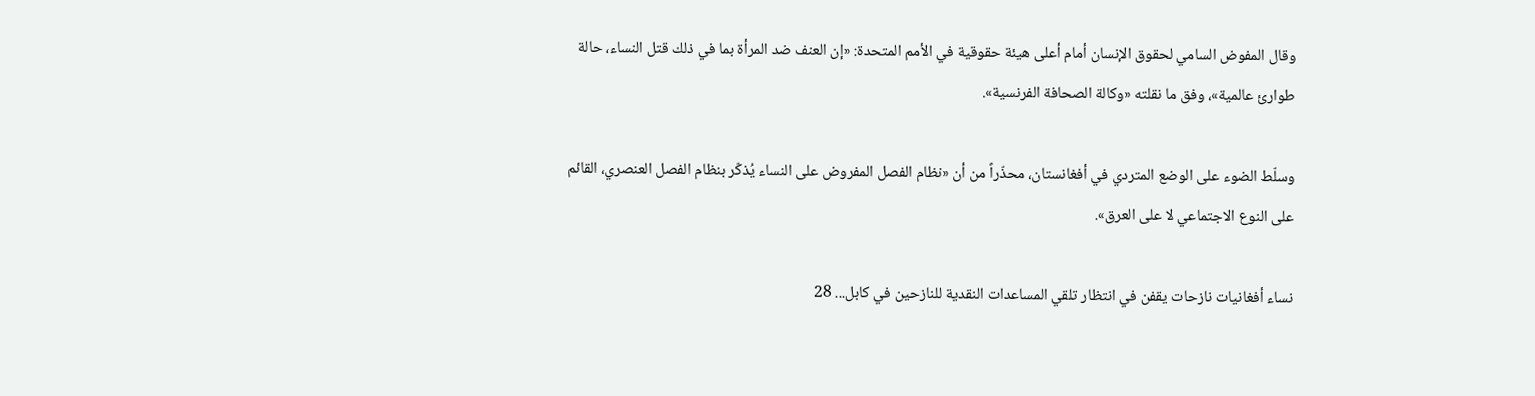وقال المفوض السامي لحقوق الإنسان أمام أعلى هيئة حقوقية في الأمم المتحدة: «إن العنف ضد المرأة بما في ذلك قتل النساء، حالة طوارئ عالمية»، وفق ما نقلته «وكالة الصحافة الفرنسية».

وسلّط الضوء على الوضع المتردي في أفغانستان، محذّراً من أن «نظام الفصل المفروض على النساء يُذكّر بنظام الفصل العنصري، القائم على النوع الاجتماعي لا على العرق».

نساء أفغانيات نازحات يقفن في انتظار تلقي المساعدات النقدية للنازحين في كابل... 28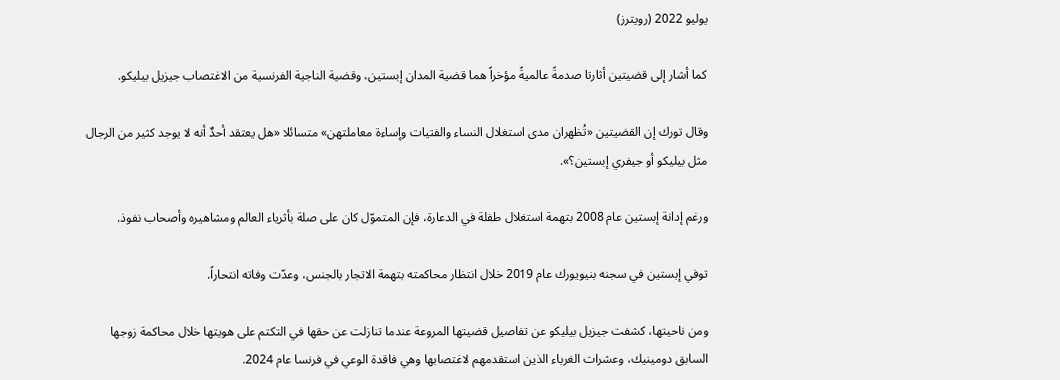يوليو 2022 (رويترز)

كما أشار إلى قضيتين أثارتا صدمةً عالميةً مؤخراً هما قضية المدان إبستين، وقضية الناجية الفرنسية من الاغتصاب جيزيل بيليكو.

وقال تورك إن القضيتين «تُظهران مدى استغلال النساء والفتيات وإساءة معاملتهن» متسائلا «هل يعتقد أحدٌ أنه لا يوجد كثير من الرجال مثل بيليكو أو جيفري إبستين؟».

ورغم إدانة إبستين عام 2008 بتهمة استغلال طفلة في الدعارة، فإن المتموّل كان على صلة بأثرياء العالم ومشاهيره وأصحاب نفوذ.

توفي إبستين في سجنه بنيويورك عام 2019 خلال انتظار محاكمته بتهمة الاتجار بالجنس، وعدّت وفاته انتحاراً.

ومن ناحيتها، كشفت جيزيل بيليكو عن تفاصيل قضيتها المروعة عندما تنازلت عن حقها في التكتم على هويتها خلال محاكمة زوجها السابق دومينيك، وعشرات الغرباء الذين استقدمهم لاغتصابها وهي فاقدة الوعي في فرنسا عام 2024.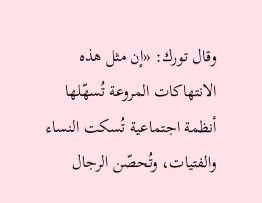وقال تورك: «إن مثل هذه الانتهاكات المروعة تُسهّلها أنظمة اجتماعية تُسكت النساء والفتيات، وتُحصّن الرجال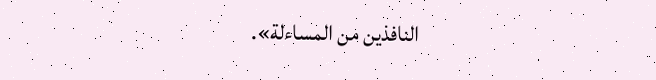النافذين من المساءلة».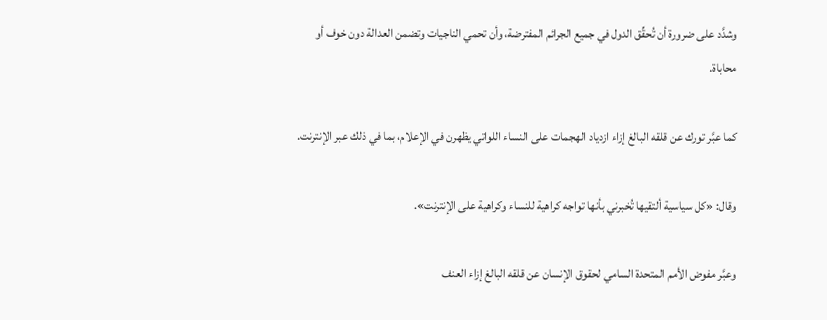وشدَّد على ضرورة أن تُحقِّق الدول في جميع الجرائم المفترضة، وأن تحمي الناجيات وتضمن العدالة دون خوف أو محاباة.

كما عبَّر تورك عن قلقه البالغ إزاء ازدياد الهجمات على النساء اللواتي يظهرن في الإعلام، بما في ذلك عبر الإنترنت.

وقال: «كل سياسية ألتقيها تُخبرني بأنها تواجه كراهية للنساء وكراهية على الإنترنت».

وعبَّر مفوض الأمم المتحدة السامي لحقوق الإنسان عن قلقه البالغ إزاء العنف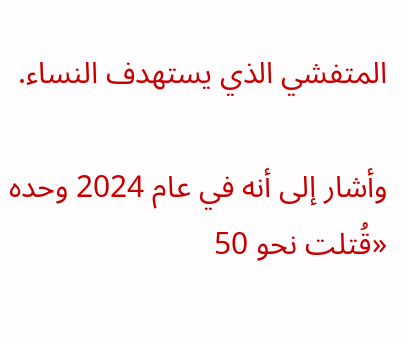المتفشي الذي يستهدف النساء.

وأشار إلى أنه في عام 2024 وحده «قُتلت نحو 50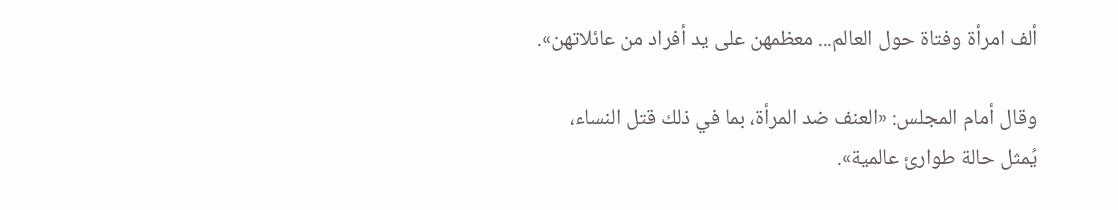ألف امرأة وفتاة حول العالم... معظمهن على يد أفراد من عائلاتهن».

وقال أمام المجلس: «العنف ضد المرأة، بما في ذلك قتل النساء، يُمثل حالة طوارئ عالمية».